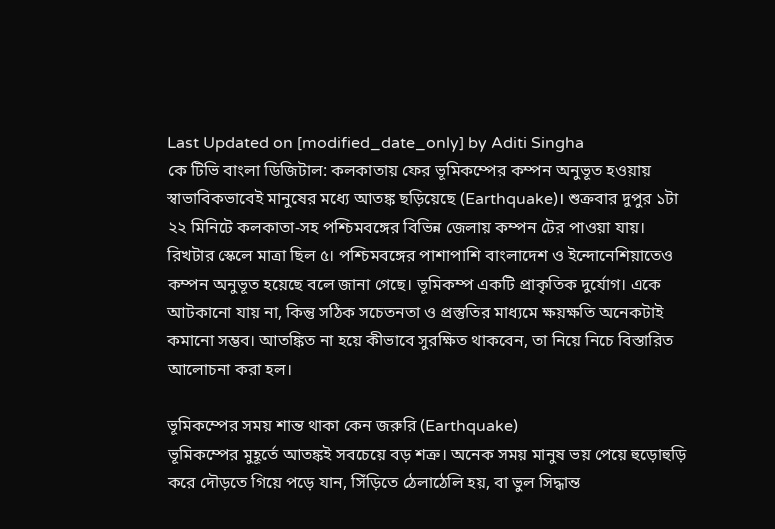Last Updated on [modified_date_only] by Aditi Singha
কে টিভি বাংলা ডিজিটাল: কলকাতায় ফের ভূমিকম্পের কম্পন অনুভূত হওয়ায় স্বাভাবিকভাবেই মানুষের মধ্যে আতঙ্ক ছড়িয়েছে (Earthquake)। শুক্রবার দুপুর ১টা ২২ মিনিটে কলকাতা-সহ পশ্চিমবঙ্গের বিভিন্ন জেলায় কম্পন টের পাওয়া যায়। রিখটার স্কেলে মাত্রা ছিল ৫। পশ্চিমবঙ্গের পাশাপাশি বাংলাদেশ ও ইন্দোনেশিয়াতেও কম্পন অনুভূত হয়েছে বলে জানা গেছে। ভূমিকম্প একটি প্রাকৃতিক দুর্যোগ। একে আটকানো যায় না, কিন্তু সঠিক সচেতনতা ও প্রস্তুতির মাধ্যমে ক্ষয়ক্ষতি অনেকটাই কমানো সম্ভব। আতঙ্কিত না হয়ে কীভাবে সুরক্ষিত থাকবেন, তা নিয়ে নিচে বিস্তারিত আলোচনা করা হল।

ভূমিকম্পের সময় শান্ত থাকা কেন জরুরি (Earthquake)
ভূমিকম্পের মুহূর্তে আতঙ্কই সবচেয়ে বড় শত্রু। অনেক সময় মানুষ ভয় পেয়ে হুড়োহুড়ি করে দৌড়তে গিয়ে পড়ে যান, সিঁড়িতে ঠেলাঠেলি হয়, বা ভুল সিদ্ধান্ত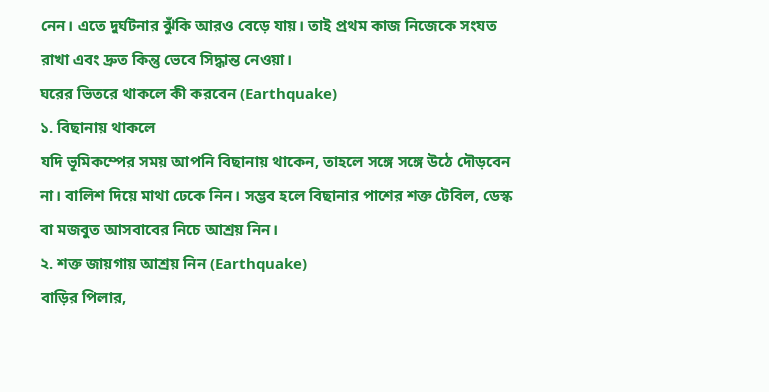নেন। এতে দুর্ঘটনার ঝুঁকি আরও বেড়ে যায়। তাই প্রথম কাজ নিজেকে সংযত রাখা এবং দ্রুত কিন্তু ভেবে সিদ্ধান্ত নেওয়া।
ঘরের ভিতরে থাকলে কী করবেন (Earthquake)
১. বিছানায় থাকলে
যদি ভূমিকম্পের সময় আপনি বিছানায় থাকেন, তাহলে সঙ্গে সঙ্গে উঠে দৌড়বেন না। বালিশ দিয়ে মাথা ঢেকে নিন। সম্ভব হলে বিছানার পাশের শক্ত টেবিল, ডেস্ক বা মজবুত আসবাবের নিচে আশ্রয় নিন।
২. শক্ত জায়গায় আশ্রয় নিন (Earthquake)
বাড়ির পিলার,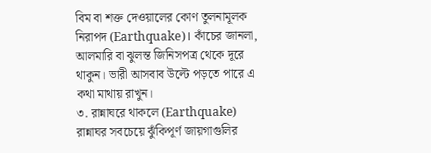বিম বা শক্ত দেওয়ালের কোণ তুলনামূলক নিরাপদ (Earthquake)। কাঁচের জানলা, আলমারি বা ঝুলন্ত জিনিসপত্র থেকে দূরে থাকুন। ভারী আসবাব উল্টে পড়তে পারে এ কথা মাথায় রাখুন।
৩. রান্নাঘরে থাকলে (Earthquake)
রান্নাঘর সবচেয়ে ঝুঁকিপূর্ণ জায়গাগুলির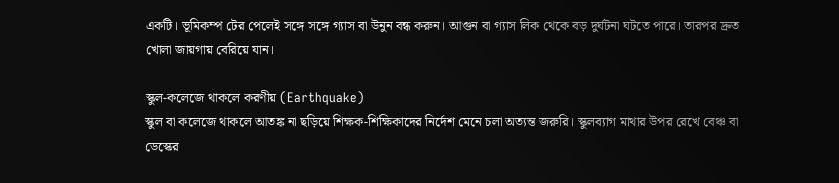একটি। ভূমিকম্প টের পেলেই সঙ্গে সঙ্গে গ্যাস বা উনুন বন্ধ করুন। আগুন বা গ্যাস লিক থেকে বড় দুর্ঘটনা ঘটতে পারে। তারপর দ্রুত খোলা জায়গায় বেরিয়ে যান।

স্কুল-কলেজে থাকলে করণীয় (Earthquake)
স্কুল বা কলেজে থাকলে আতঙ্ক না ছড়িয়ে শিক্ষক-শিক্ষিকাদের নির্দেশ মেনে চলা অত্যন্ত জরুরি। স্কুলব্যাগ মাথার উপর রেখে বেঞ্চ বা ডেস্কের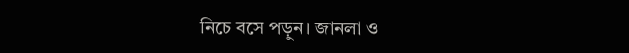নিচে বসে পড়ুন। জানলা ও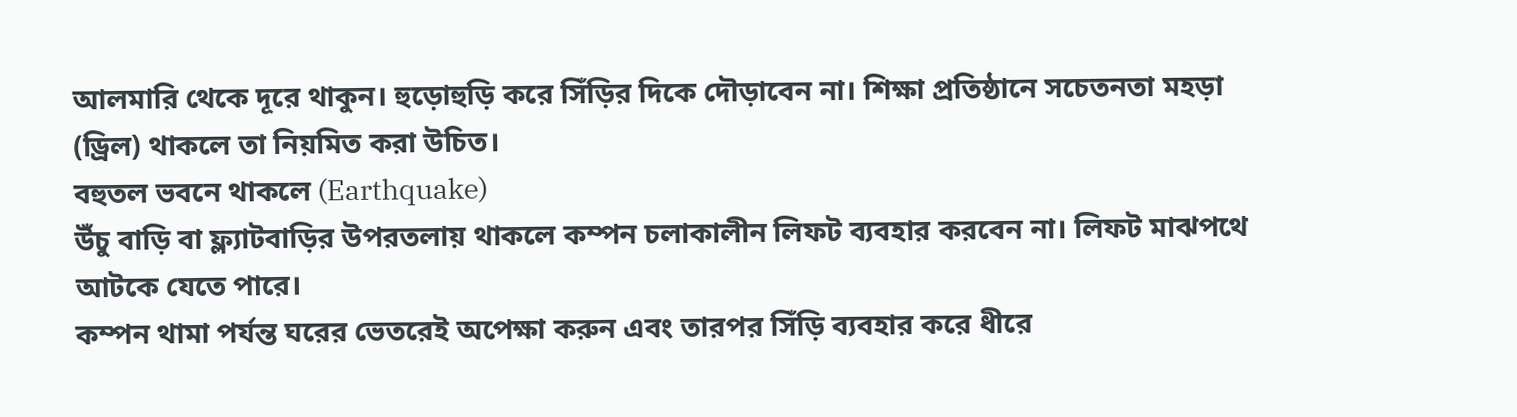আলমারি থেকে দূরে থাকুন। হুড়োহুড়ি করে সিঁড়ির দিকে দৌড়াবেন না। শিক্ষা প্রতিষ্ঠানে সচেতনতা মহড়া (ড্রিল) থাকলে তা নিয়মিত করা উচিত।
বহুতল ভবনে থাকলে (Earthquake)
উঁচু বাড়ি বা ফ্ল্যাটবাড়ির উপরতলায় থাকলে কম্পন চলাকালীন লিফট ব্যবহার করবেন না। লিফট মাঝপথে আটকে যেতে পারে।
কম্পন থামা পর্যন্ত ঘরের ভেতরেই অপেক্ষা করুন এবং তারপর সিঁড়ি ব্যবহার করে ধীরে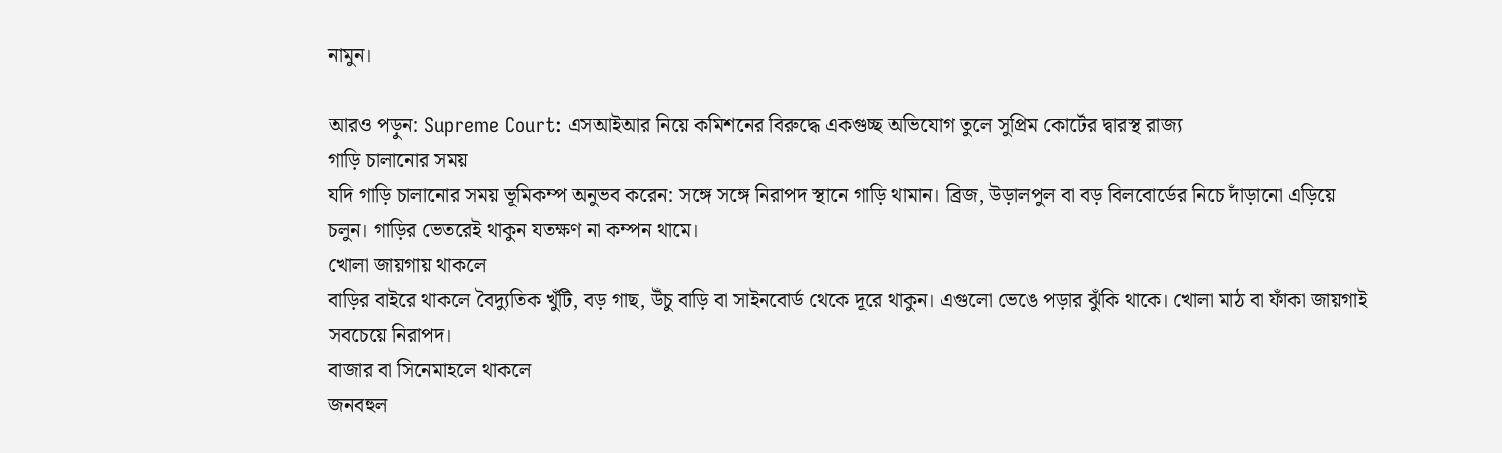নামুন।

আরও পড়ুন: Supreme Court: এসআইআর নিয়ে কমিশনের বিরুদ্ধে একগুচ্ছ অভিযোগ তুলে সুপ্রিম কোর্টের দ্বারস্থ রাজ্য
গাড়ি চালানোর সময়
যদি গাড়ি চালানোর সময় ভূমিকম্প অনুভব করেন: সঙ্গে সঙ্গে নিরাপদ স্থানে গাড়ি থামান। ব্রিজ, উড়ালপুল বা বড় বিলবোর্ডের নিচে দাঁড়ানো এড়িয়ে চলুন। গাড়ির ভেতরেই থাকুন যতক্ষণ না কম্পন থামে।
খোলা জায়গায় থাকলে
বাড়ির বাইরে থাকলে বৈদ্যুতিক খুঁটি, বড় গাছ, উঁচু বাড়ি বা সাইনবোর্ড থেকে দূরে থাকুন। এগুলো ভেঙে পড়ার ঝুঁকি থাকে। খোলা মাঠ বা ফাঁকা জায়গাই সবচেয়ে নিরাপদ।
বাজার বা সিনেমাহলে থাকলে
জনবহুল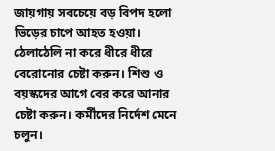জায়গায় সবচেয়ে বড় বিপদ হলো ভিড়ের চাপে আহত হওয়া। ঠেলাঠেলি না করে ধীরে ধীরে বেরোনোর চেষ্টা করুন। শিশু ও বয়স্কদের আগে বের করে আনার চেষ্টা করুন। কর্মীদের নির্দেশ মেনে চলুন।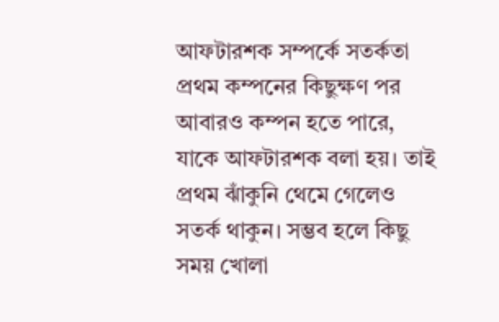আফটারশক সম্পর্কে সতর্কতা
প্রথম কম্পনের কিছুক্ষণ পর আবারও কম্পন হতে পারে, যাকে আফটারশক বলা হয়। তাই প্রথম ঝাঁকুনি থেমে গেলেও সতর্ক থাকুন। সম্ভব হলে কিছু সময় খোলা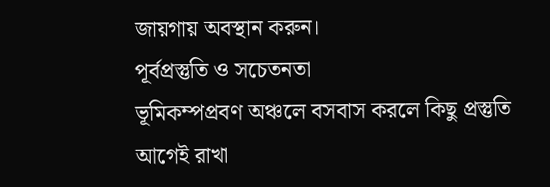জায়গায় অবস্থান করুন।
পূর্বপ্রস্তুতি ও সচেতনতা
ভূমিকম্পপ্রবণ অঞ্চলে বসবাস করলে কিছু প্রস্তুতি আগেই রাখা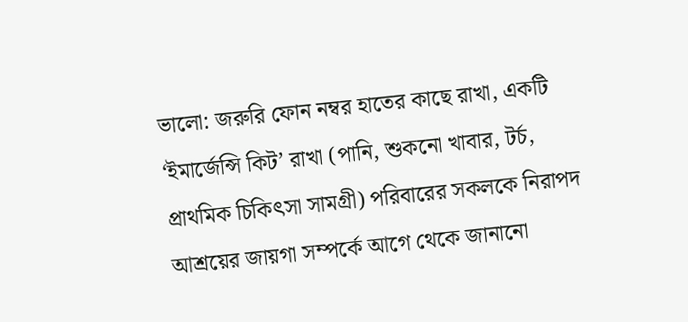ভালো: জরুরি ফোন নম্বর হাতের কাছে রাখা, একটি ‘ইমার্জেন্সি কিট’ রাখা (পানি, শুকনো খাবার, টর্চ, প্রাথমিক চিকিৎসা সামগ্রী) পরিবারের সকলকে নিরাপদ আশ্রয়ের জায়গা সম্পর্কে আগে থেকে জানানো